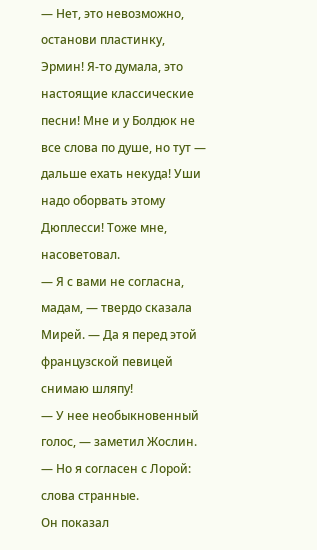— Нет, это невозможно, останови пластинку, Эрмин! Я-то думала, это настоящие классические песни! Мне и у Болдюк не все слова по душе, но тут — дальше ехать некуда! Уши надо оборвать этому Дюплесси! Тоже мне, насоветовал.
— Я с вами не согласна, мадам, — твердо сказала Мирей. — Да я перед этой французской певицей снимаю шляпу!
— У нее необыкновенный голос, — заметил Жослин. — Но я согласен с Лорой: слова странные.
Он показал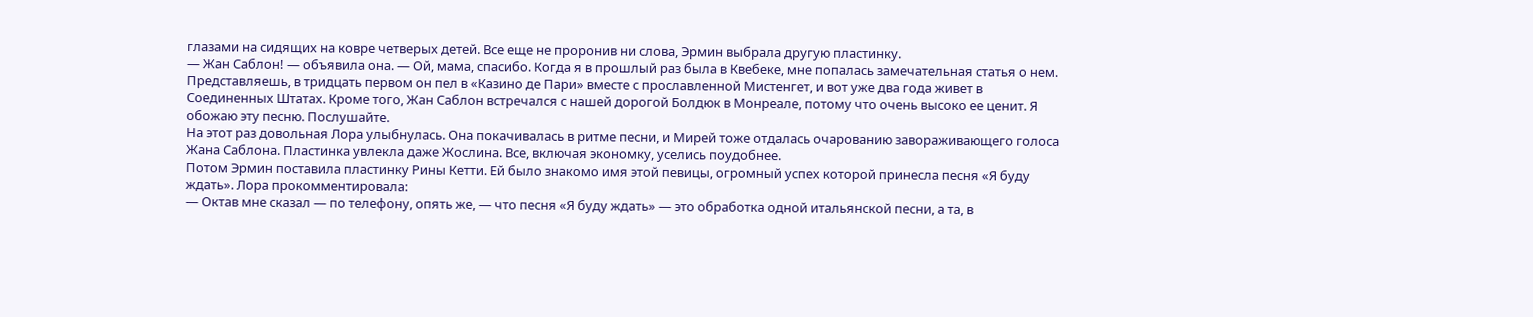глазами на сидящих на ковре четверых детей. Все еще не проронив ни слова, Эрмин выбрала другую пластинку.
— Жан Саблон! — объявила она. — Ой, мама, спасибо. Когда я в прошлый раз была в Квебеке, мне попалась замечательная статья о нем. Представляешь, в тридцать первом он пел в «Казино де Пари» вместе с прославленной Мистенгет, и вот уже два года живет в Соединенных Штатах. Кроме того, Жан Саблон встречался с нашей дорогой Болдюк в Монреале, потому что очень высоко ее ценит. Я обожаю эту песню. Послушайте.
На этот раз довольная Лора улыбнулась. Она покачивалась в ритме песни, и Мирей тоже отдалась очарованию завораживающего голоса Жана Саблона. Пластинка увлекла даже Жослина. Все, включая экономку, уселись поудобнее.
Потом Эрмин поставила пластинку Рины Кетти. Ей было знакомо имя этой певицы, огромный успех которой принесла песня «Я буду ждать». Лора прокомментировала:
— Октав мне сказал — по телефону, опять же, — что песня «Я буду ждать» — это обработка одной итальянской песни, а та, в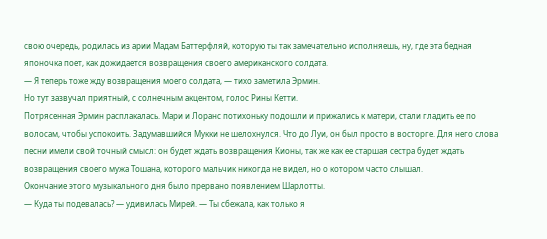свою очередь, родилась из арии Мадам Баттерфляй, которую ты так замечательно исполняешь, ну, где эта бедная японочка поет, как дожидается возвращения своего американского солдата.
— Я теперь тоже жду возвращения моего солдата, — тихо заметила Эрмин.
Но тут зазвучал приятный, с солнечным акцентом, голос Рины Кетти.
Потрясенная Эрмин расплакалась. Мари и Лоранс потихоньку подошли и прижались к матери, стали гладить ее по волосам, чтобы успокоить. Задумавшийся Мукки не шелохнулся. Что до Луи, он был просто в восторге. Для него слова песни имели свой точный смысл: он будет ждать возвращения Кионы, так же как ее старшая сестра будет ждать возвращения своего мужа Тошана, которого мальчик никогда не видел, но о котором часто слышал.
Окончание этого музыкального дня было прервано появлением Шарлотты.
— Куда ты подевалась? — удивилась Мирей. — Ты сбежала, как только я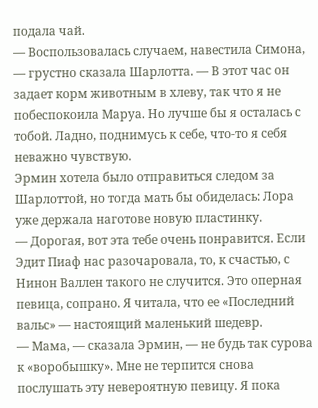подала чай.
— Воспользовалась случаем, навестила Симона, — грустно сказала Шарлотта. — В этот час он задает корм животным в хлеву, так что я не побеспокоила Маруа. Но лучше бы я осталась с тобой. Ладно, поднимусь к себе, что-то я себя неважно чувствую.
Эрмин хотела было отправиться следом за Шарлоттой, но тогда мать бы обиделась: Лора уже держала наготове новую пластинку.
— Дорогая, вот эта тебе очень понравится. Если Эдит Пиаф нас разочаровала, то, к счастью, с Нинон Валлен такого не случится. Это оперная певица, сопрано. Я читала, что ее «Последний вальс» — настоящий маленький шедевр.
— Мама, — сказала Эрмин, — не будь так сурова к «воробышку». Мне не терпится снова послушать эту невероятную певицу. Я пока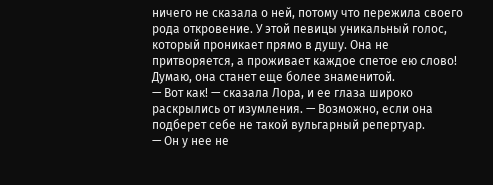ничего не сказала о ней, потому что пережила своего рода откровение. У этой певицы уникальный голос, который проникает прямо в душу. Она не притворяется, а проживает каждое спетое ею слово! Думаю, она станет еще более знаменитой.
— Вот как! — сказала Лора, и ее глаза широко раскрылись от изумления. — Возможно, если она подберет себе не такой вульгарный репертуар.
— Он у нее не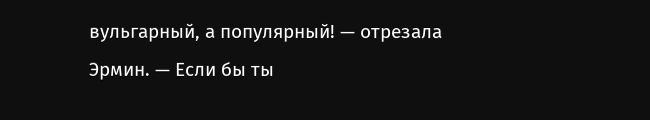вульгарный, а популярный! — отрезала Эрмин. — Если бы ты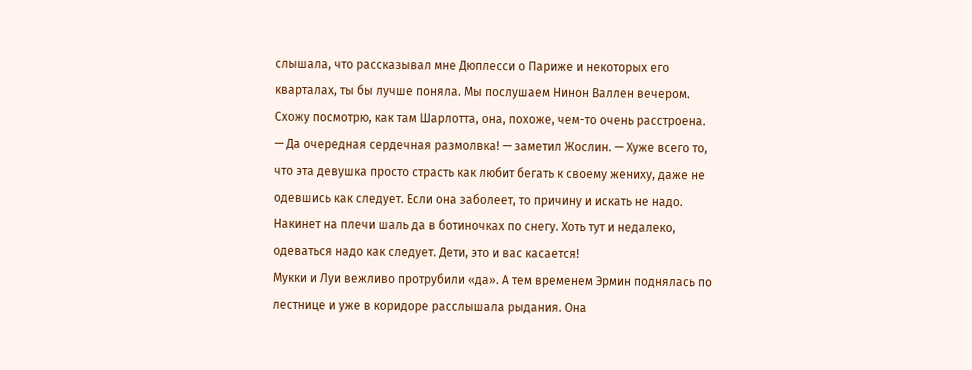слышала, что рассказывал мне Дюплесси о Париже и некоторых его кварталах, ты бы лучше поняла. Мы послушаем Нинон Валлен вечером. Схожу посмотрю, как там Шарлотта, она, похоже, чем-то очень расстроена.
— Да очередная сердечная размолвка! — заметил Жослин. — Хуже всего то, что эта девушка просто страсть как любит бегать к своему жениху, даже не одевшись как следует. Если она заболеет, то причину и искать не надо. Накинет на плечи шаль да в ботиночках по снегу. Хоть тут и недалеко, одеваться надо как следует. Дети, это и вас касается!
Мукки и Луи вежливо протрубили «да». А тем временем Эрмин поднялась по лестнице и уже в коридоре расслышала рыдания. Она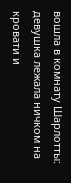вошла в комнату Шарлотты: девушка лежала ничком на кровати и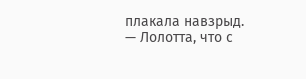плакала навзрыд.
— Лолотта, что с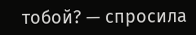тобой? — спросила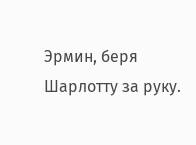Эрмин, беря Шарлотту за руку.